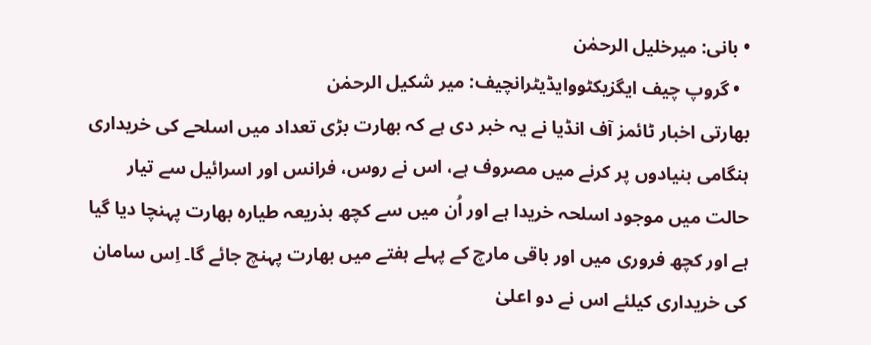• بانی: میرخلیل الرحمٰن
  • گروپ چیف ایگزیکٹووایڈیٹرانچیف: میر شکیل الرحمٰن
بھارتی اخبار ٹائمز آف انڈیا نے یہ خبر دی ہے کہ بھارت بڑی تعداد میں اسلحے کی خریداری ہنگامی بنیادوں پر کرنے میں مصروف ہے، اس نے روس، فرانس اور اسرائیل سے تیار حالت میں موجود اسلحہ خریدا ہے اور اُن میں سے کچھ بذریعہ طیارہ بھارت پہنچا دیا گیا ہے اور کچھ فروری میں اور باقی مارچ کے پہلے ہفتے میں بھارت پہنچ جائے گا۔ اِس سامان کی خریداری کیلئے اس نے دو اعلیٰ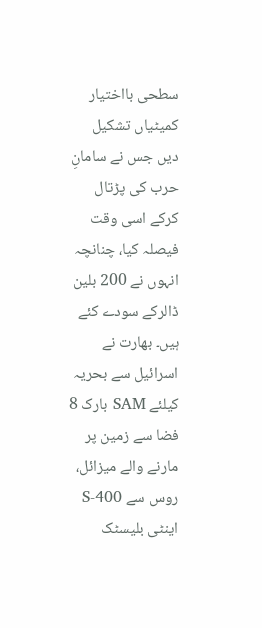سطحی بااختیار کمیٹیاں تشکیل دیں جس نے سامانِ حرب کی پڑتال کرکے اسی وقت فیصلہ کیا، چنانچہ انہوں نے 200 بلین ڈالرکے سودے کئے ہیں۔ بھارت نے اسرائیل سے بحریہ کیلئے SAM بارک 8 فضا سے زمین پر مارنے والے میزائل، روس سے S-400 اینٹی بلیسٹک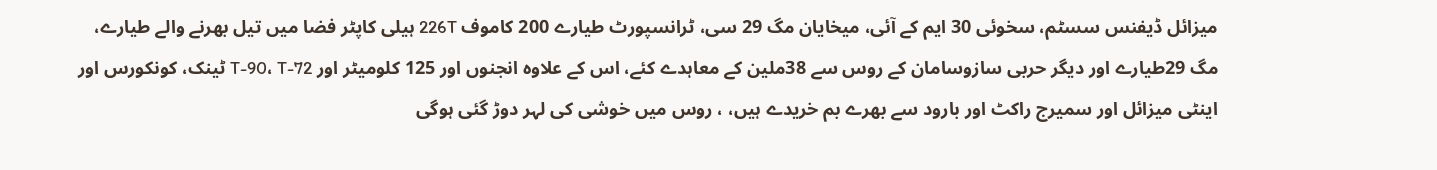میزائل ڈیفنس سسٹم، سخوئی 30 ایم کے آئی، میخایان مگ 29 سی، ٹرانسپورٹ طیارے 200 کاموف 226T ہیلی کاپٹر فضا میں تیل بھرنے والے طیارے، مگ 29طیارے اور دیگر حربی سازوسامان کے روس سے 38ملین کے معاہدے کئے، اس کے علاوہ انجنوں اور 125 کلومیٹر اور T-90، T-72 ٹینک، کونکورس اور اینٹی میزائل اور سمیرج راکٹ اور بارود سے بھرے بم خریدے ہیں، ، روس میں خوشی کی لہر دوڑ گئی ہوگی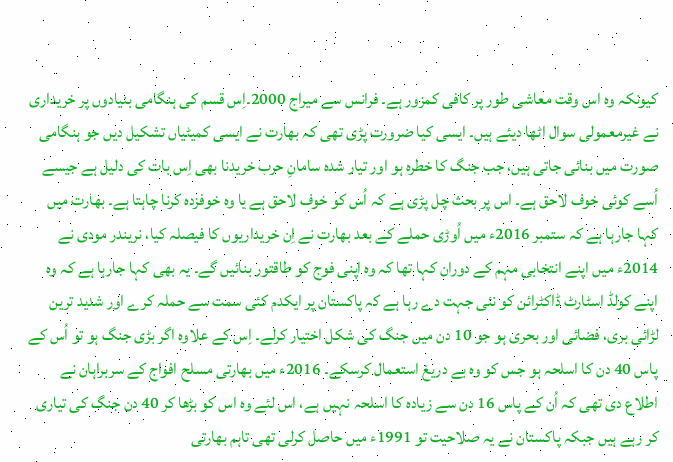کیونکہ وہ اس وقت معاشی طور پر کافی کمزور ہے۔ فرانس سے میراج 2000۔اِس قسم کی ہنگامی بنیادوں پر خریداری نے غیرمعمولی سوال اٹھا دیئے ہیں۔ ایسی کیا ضرورت پڑی تھی کہ بھارت نے ایسی کمیٹیاں تشکیل دیں جو ہنگامی صورت میں بنائی جاتی ہیں، جب جنگ کا خطرہ ہو اور تیار شدہ سامانِ حرب خریدنا بھی اِس بات کی دلیل ہے جیسے اُسے کوئی خوف لاحق ہے۔ اس پر بحث چل پڑی ہے کہ اُس کو خوف لاحق ہے یا وہ خوفزدہ کرنا چاہتا ہے۔ بھارت میں کہا جارہا ہے کہ ستمبر 2016ء میں اُوڑی حملے کے بعد بھارت نے اِن خریداریوں کا فیصلہ کیا، نریندر مودی نے 2014ء میں اپنے انتخابی مہم کے دوران کہا تھا کہ وہ اپنی فوج کو طاقتور بنائیں گے۔ یہ بھی کہا جارہا ہے کہ وہ اپنے کولڈ اسٹارٹ ڈاکٹرائن کو نئی جہت دے رہا ہے کہ پاکستان پر ایکدم کئی سمت سے حملہ کرے اور شدید ترین لڑائی بری، فضائی اور بحری ہو جو 10 دن میں جنگ کی شکل اختیار کرلے۔ اِس کے علاوہ اگر بڑی جنگ ہو تو اُس کے پاس 40 دن کا اسلحہ ہو جس کو وہ بے دریغ استعمال کرسکے۔ 2016ء میں بھارتی مسلح افواج کے سربراہان نے اطلاع دی تھی کہ اُن کے پاس 16 دن سے زیادہ کا اسلحہ نہیں ہے، اس لئے وہ اس کو بڑھا کر 40 دن جنگ کی تیاری کر رہے ہیں جبکہ پاکستان نے یہ صلاحیت تو 1991ء میں حاصل کرلی تھی تاہم بھارتی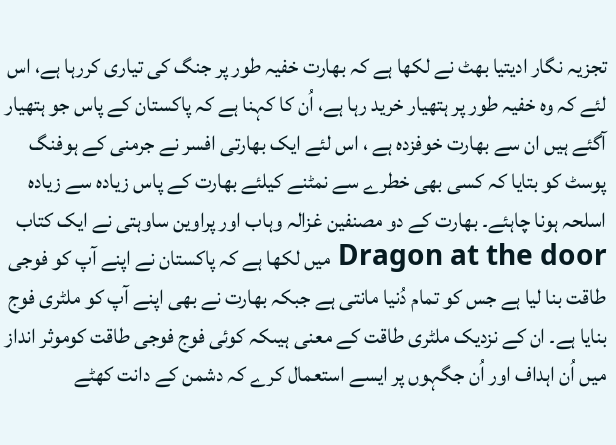تجزیہ نگار ادیتیا بھٹ نے لکھا ہے کہ بھارت خفیہ طور پر جنگ کی تیاری کررہا ہے، اس لئے کہ وہ خفیہ طور پر ہتھیار خرید رہا ہے، اُن کا کہنا ہے کہ پاکستان کے پاس جو ہتھیار آگئے ہیں ان سے بھارت خوفزدہ ہے ، اس لئے ایک بھارتی افسر نے جرمنی کے ہوفنگ پوسٹ کو بتایا کہ کسی بھی خطرے سے نمٹنے کیلئے بھارت کے پاس زیادہ سے زیادہ اسلحہ ہونا چاہئے۔ بھارت کے دو مصنفین غزالہ وہاب اور پراوین ساوہتی نے ایک کتاب Dragon at the door میں لکھا ہے کہ پاکستان نے اپنے آپ کو فوجی طاقت بنا لیا ہے جس کو تمام دُنیا مانتی ہے جبکہ بھارت نے بھی اپنے آپ کو ملٹری فوج بنایا ہے۔ ان کے نزدیک ملٹری طاقت کے معنی ہیںکہ کوئی فوج فوجی طاقت کوموثر انداز میں اُن اہداف اور اُن جگہوں پر ایسے استعمال کرے کہ دشمن کے دانت کھٹے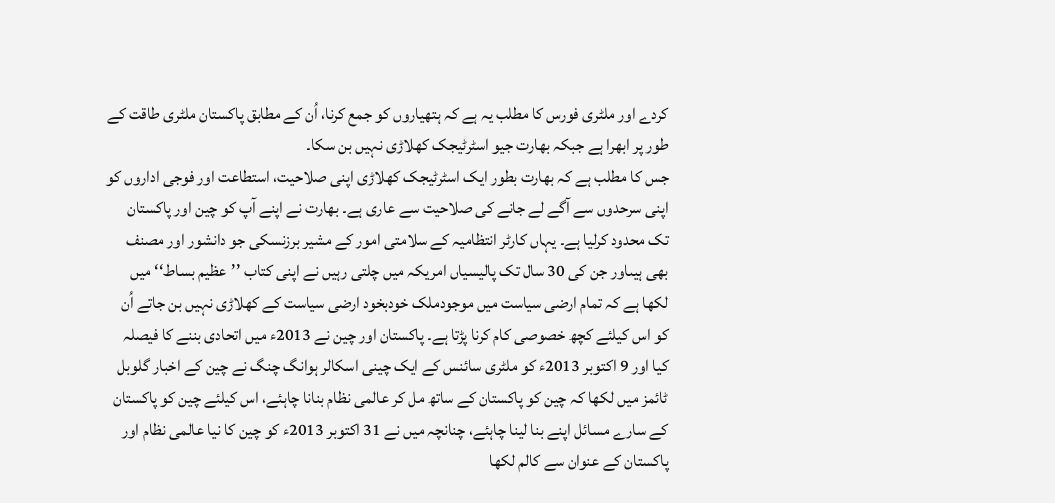کردے اور ملٹری فورس کا مطلب یہ ہے کہ ہتھیاروں کو جمع کرنا، اُن کے مطابق پاکستان ملٹری طاقت کے طور پر ابھرا ہے جبکہ بھارت جیو اسٹرٹیجک کھلاڑی نہیں بن سکا۔
جس کا مطلب ہے کہ بھارت بطور ایک اسٹرٹیجک کھلاڑی اپنی صلاحیت، استطاعت اور فوجی اداروں کو اپنی سرحدوں سے آگے لے جانے کی صلاحیت سے عاری ہے۔ بھارت نے اپنے آپ کو چین اور پاکستان تک محدود کرلیا ہے۔ یہاں کارٹر انتظامیہ کے سلامتی امور کے مشیر برزنسکی جو دانشور اور مصنف بھی ہیںاور جن کی 30 سال تک پالیسیاں امریکہ میں چلتی رہیں نے اپنی کتاب ’’عظیم بساط‘‘ میں لکھا ہے کہ تمام ارضی سیاست میں موجودملک خودبخود ارضی سیاست کے کھلاڑی نہیں بن جاتے اُن کو اس کیلئے کچھ خصوصی کام کرنا پڑتا ہے۔ پاکستان اور چین نے 2013ء میں اتحادی بننے کا فیصلہ کیا اور 9 اکتوبر 2013ء کو ملٹری سائنس کے ایک چینی اسکالر ہوانگ چنگ نے چین کے اخبار گلوبل ٹائمز میں لکھا کہ چین کو پاکستان کے ساتھ مل کر عالمی نظام بنانا چاہئے، اس کیلئے چین کو پاکستان کے سارے مسائل اپنے بنا لینا چاہئے، چنانچہ میں نے 31 اکتوبر 2013ء کو چین کا نیا عالمی نظام اور پاکستان کے عنوان سے کالم لکھا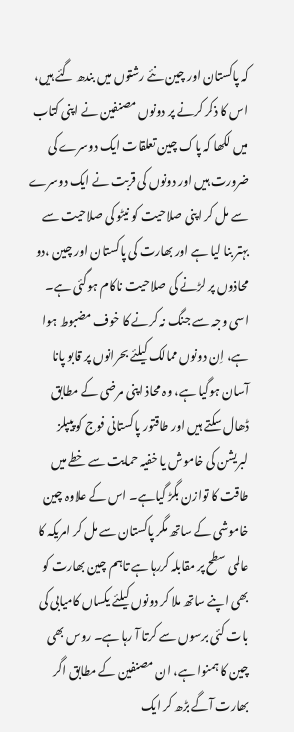کہ پاکستان اور چین نئے رشتوں میں بندھ گئے ہیں، اس کا ذکر کرنے پر دونوں مصنفین نے اپنی کتاب میں لکھا کہ پاک چین تعلقات ایک دوسرے کی ضرورت ہیں اور دونوں کی قربت نے ایک دوسرے سے مل کر اپنی صلاحیت کو نیٹو کی صلاحیت سے بہتر بنا لیا ہے اور بھارت کی پاکستان اور چین ،دو محاذوں پر لڑنے کی صلاحیت ناکام ہوگئی ہے۔ اسی وجہ سے جنگ نہ کرنے کا خوف مضبوط ہوا ہے، اِن دونوں ممالک کیلئے بحرانوں پر قابو پانا آسان ہوگیا ہے، وہ محاذ اپنی مرضی کے مطابق ڈھال سکتے ہیں اور طاقتور پاکستانی فوج کو پیپلز لبریشن کی خاموش یا خفیہ حمایت سے خطے میں طاقت کا توازن بگڑ گیاہے۔ اس کے علاوہ چین خاموشی کے ساتھ مگر پاکستان سے مل کر امریکہ کا عالمی سطح پر مقابلہ کررہا ہے تاہم چین بھارت کو بھی اپنے ساتھ ملا کر دونوں کیلئے یکساں کامیابی کی بات کئی برسوں سے کرتا آ رہا ہے۔ روس بھی چین کا ہمنوا ہے، ان مصنفین کے مطابق اگر بھارت آگے بڑھ کر ایک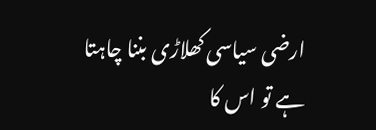ارضی سیاسی کھلاڑی بننا چاہتا ہے تو اس کا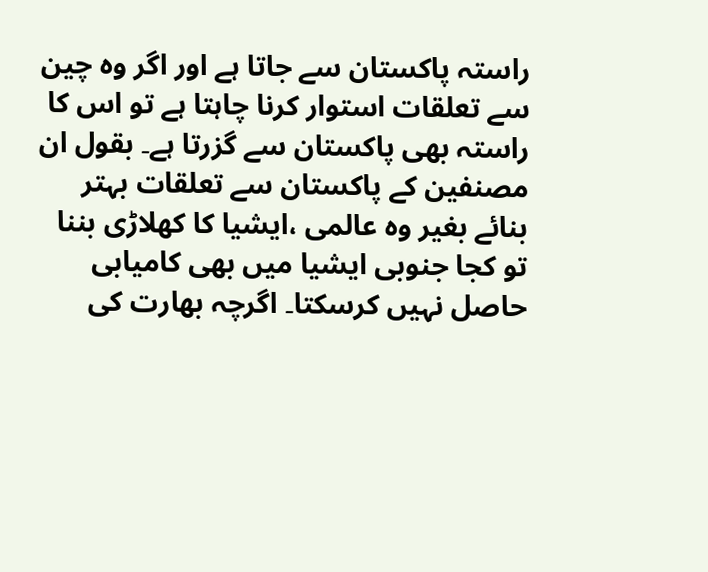راستہ پاکستان سے جاتا ہے اور اگر وہ چین سے تعلقات استوار کرنا چاہتا ہے تو اس کا راستہ بھی پاکستان سے گزرتا ہے۔ بقول ان مصنفین کے پاکستان سے تعلقات بہتر بنائے بغیر وہ عالمی ،ایشیا کا کھلاڑی بننا تو کجا جنوبی ایشیا میں بھی کامیابی حاصل نہیں کرسکتا۔ اگرچہ بھارت کی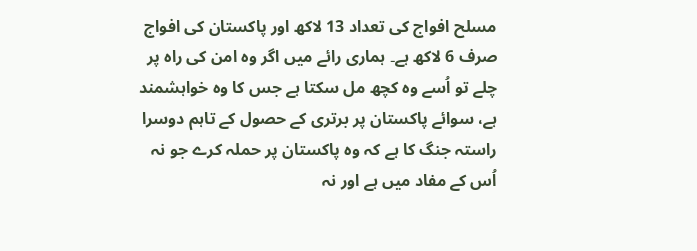مسلح افواج کی تعداد 13 لاکھ اور پاکستان کی افواج صرف 6 لاکھ ہے۔ ہماری رائے میں اگر وہ امن کی راہ پر چلے تو اُسے وہ کچھ مل سکتا ہے جس کا وہ خواہشمند ہے، سوائے پاکستان پر برتری کے حصول کے تاہم دوسرا راستہ جنگ کا ہے کہ وہ پاکستان پر حملہ کرے جو نہ اُس کے مفاد میں ہے اور نہ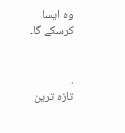وہ ایسا کرسکے گا۔


.
تازہ ترین